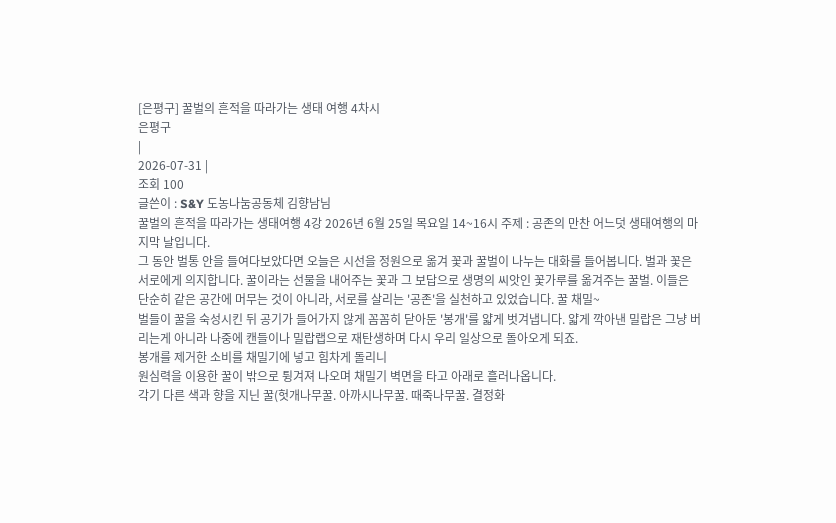[은평구] 꿀벌의 흔적을 따라가는 생태 여행 4차시
은평구
|
2026-07-31 |
조회 100
글쓴이 : S&Y 도농나눔공동체 김향남님
꿀벌의 흔적을 따라가는 생태여행 4강 2026년 6월 25일 목요일 14~16시 주제 : 공존의 만찬 어느덧 생태여행의 마지막 날입니다.
그 동안 벌통 안을 들여다보았다면 오늘은 시선을 정원으로 옮겨 꽃과 꿀벌이 나누는 대화를 들어봅니다. 벌과 꽃은 서로에게 의지합니다. 꿀이라는 선물을 내어주는 꽃과 그 보답으로 생명의 씨앗인 꽃가루를 옮겨주는 꿀벌. 이들은 단순히 같은 공간에 머무는 것이 아니라, 서로를 살리는 '공존'을 실천하고 있었습니다. 꿀 채밀~
벌들이 꿀을 숙성시킨 뒤 공기가 들어가지 않게 꼼꼼히 닫아둔 '봉개'를 얇게 벗겨냅니다. 얇게 깍아낸 밀랍은 그냥 버리는게 아니라 나중에 캔들이나 밀랍랩으로 재탄생하며 다시 우리 일상으로 돌아오게 되죠.
봉개를 제거한 소비를 채밀기에 넣고 힘차게 돌리니
원심력을 이용한 꿀이 밖으로 튕겨져 나오며 채밀기 벽면을 타고 아래로 흘러나옵니다.
각기 다른 색과 향을 지닌 꿀(헛개나무꿀. 아까시나무꿀. 때죽나무꿀. 결정화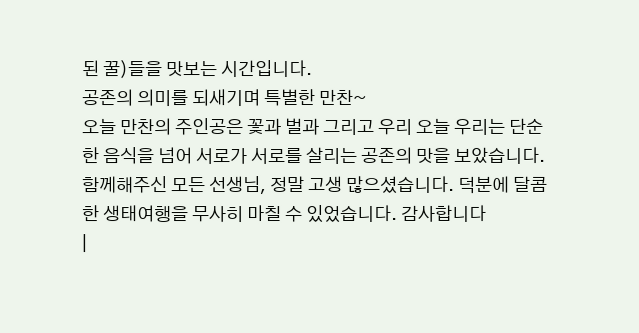된 꿀)들을 맛보는 시간입니다.
공존의 의미를 되새기며 특별한 만찬~
오늘 만찬의 주인공은 꽃과 벌과 그리고 우리 오늘 우리는 단순한 음식을 넘어 서로가 서로를 살리는 공존의 맛을 보았습니다.함께해주신 모든 선생님, 정말 고생 많으셨습니다. 덕분에 달콤한 생태여행을 무사히 마칠 수 있었습니다. 감사합니다
|